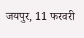जयपुर, 11 फरवरी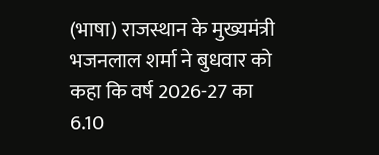(भाषा) राजस्थान के मुख्यमंत्री भजनलाल शर्मा ने बुधवार को कहा कि वर्ष 2026-27 का 6.10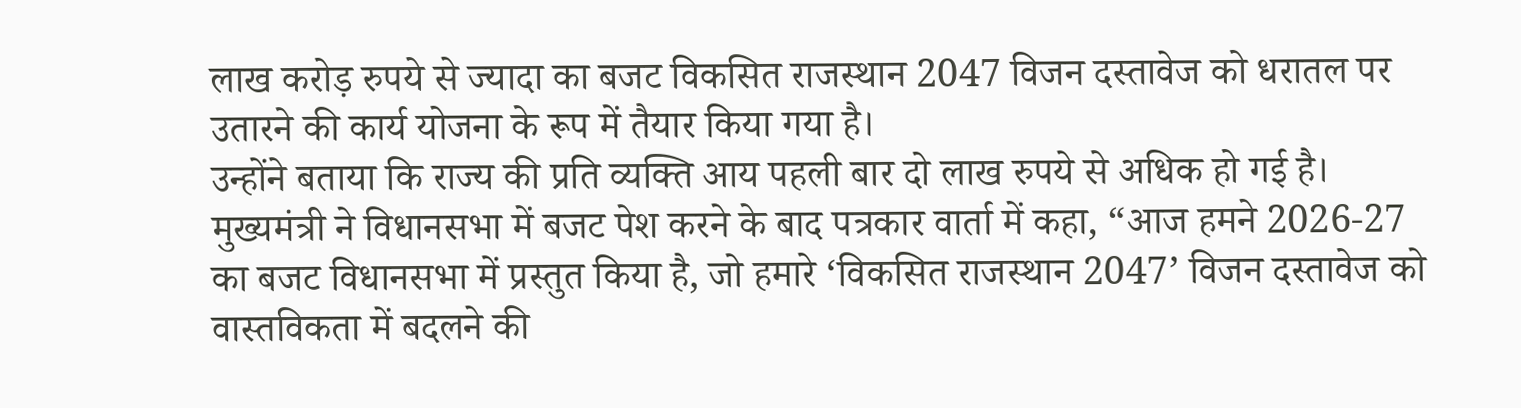लाख करोड़ रुपये से ज्यादा का बजट विकसित राजस्थान 2047 विजन दस्तावेज को धरातल पर उतारने की कार्य योजना के रूप में तैयार किया गया है।
उन्होंने बताया कि राज्य की प्रति व्यक्ति आय पहली बार दो लाख रुपये से अधिक हो गई है।
मुख्यमंत्री ने विधानसभा में बजट पेश करने के बाद पत्रकार वार्ता में कहा, “आज हमने 2026-27 का बजट विधानसभा में प्रस्तुत किया है, जो हमारे ‘विकसित राजस्थान 2047’ विजन दस्तावेज को वास्तविकता में बदलने की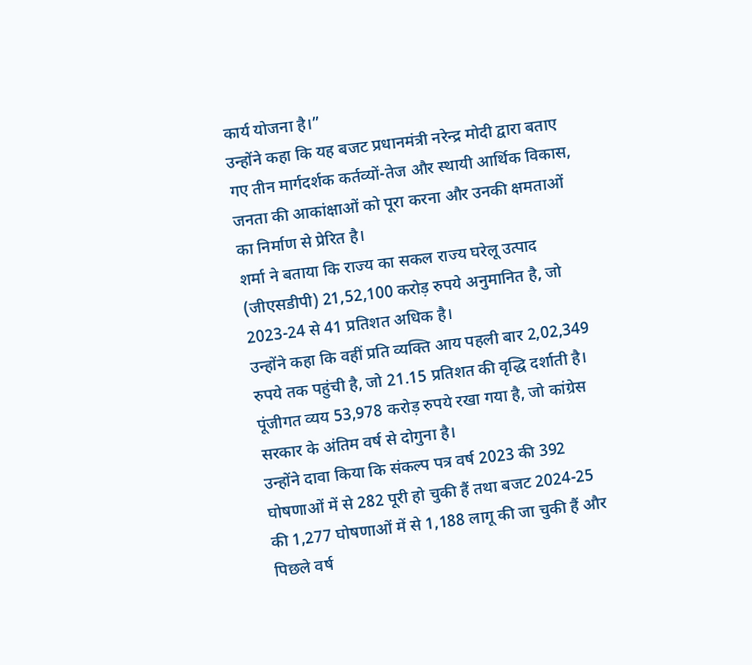कार्य योजना है।”
उन्होंने कहा कि यह बजट प्रधानमंत्री नरेन्द्र मोदी द्वारा बताए गए तीन मार्गदर्शक कर्तव्यों-तेज और स्थायी आर्थिक विकास, जनता की आकांक्षाओं को पूरा करना और उनकी क्षमताओं का निर्माण से प्रेरित है।
शर्मा ने बताया कि राज्य का सकल राज्य घरेलू उत्पाद (जीएसडीपी) 21,52,100 करोड़ रुपये अनुमानित है, जो 2023-24 से 41 प्रतिशत अधिक है।
उन्होंने कहा कि वहीं प्रति व्यक्ति आय पहली बार 2,02,349 रुपये तक पहुंची है, जो 21.15 प्रतिशत की वृद्धि दर्शाती है। पूंजीगत व्यय 53,978 करोड़ रुपये रखा गया है, जो कांग्रेस सरकार के अंतिम वर्ष से दोगुना है।
उन्होंने दावा किया कि संकल्प पत्र वर्ष 2023 की 392 घोषणाओं में से 282 पूरी हो चुकी हैं तथा बजट 2024-25 की 1,277 घोषणाओं में से 1,188 लागू की जा चुकी हैं और पिछले वर्ष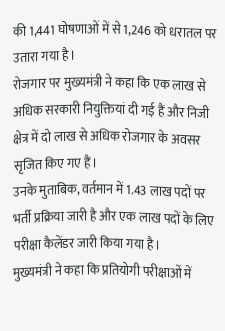की 1,441 घोषणाओं में से 1,246 को धरातल पर उतारा गया है।
रोजगार पर मुख्यमंत्री ने कहा कि एक लाख से अधिक सरकारी नियुक्तियां दी गई हैं और निजी क्षेत्र में दो लाख से अधिक रोजगार के अवसर सृजित किए गए हैं।
उनके मुताबिक, वर्तमान में 1.43 लाख पदों पर भर्ती प्रक्रिया जारी है और एक लाख पदों के लिए परीक्षा कैलेंडर जारी किया गया है।
मुख्यमंत्री ने कहा कि प्रतियोगी परीक्षाओं में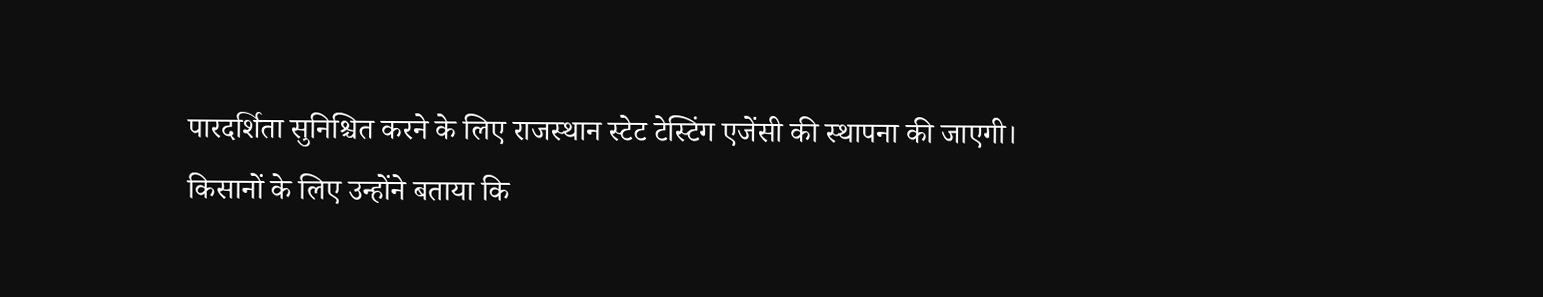पारदर्शिता सुनिश्चित करने के लिए राजस्थान स्टेट टेस्टिंग एजेंसी की स्थापना की जाएगी।
किसानों के लिए उन्होंने बताया कि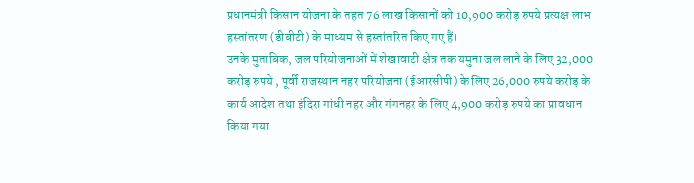प्रधानमंत्री किसान योजना के तहत 76 लाख किसानों को 10,900 करोड़ रुपये प्रत्यक्ष लाभ हस्तांतरण (डीबीटी) के माध्यम से हस्तांतरित किए गए हैं।
उनके मुताबिक, जल परियोजनाओं में शेखावाटी क्षेत्र तक यमुना जल लाने के लिए 32,000 करोड़ रुपये , पूर्वी राजस्थान नहर परियोजना (ईआरसीपी) के लिए 26,000 रुपये करोड़ के कार्य आदेश तथा इंदिरा गांधी नहर और गंगनहर के लिए 4,900 करोड़ रुपये का प्रावधान किया गया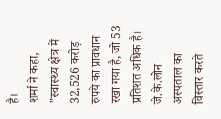है।
शर्मा ने कहा, ”स्वास्थ्य क्षेत्र में 32,526 करोड़ रुपये का प्रावधान रखा गया है, जो 53 प्रतिशत अधिक है। जे.के.लोन अस्पताल का विस्तार करते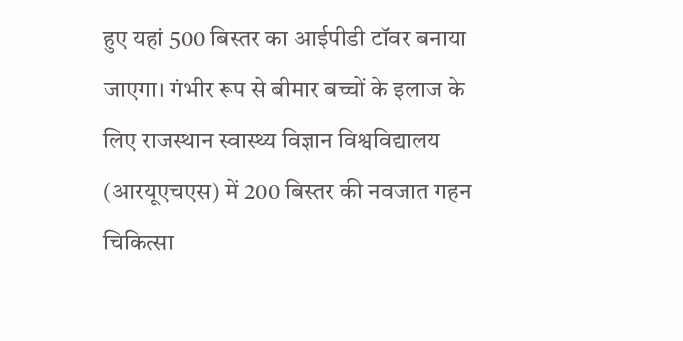हुए यहां 500 बिस्तर का आईपीडी टॉवर बनाया जाएगा। गंभीर रूप से बीमार बच्चों के इलाज के लिए राजस्थान स्वास्थ्य विज्ञान विश्वविद्यालय (आरयूएचएस) में 200 बिस्तर की नवजात गहन चिकित्सा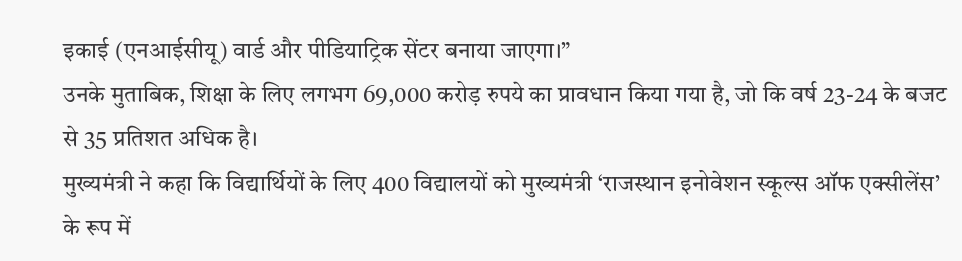इकाई (एनआईसीयू) वार्ड और पीडियाट्रिक सेंटर बनाया जाएगा।”
उनके मुताबिक, शिक्षा के लिए लगभग 69,000 करोड़ रुपये का प्रावधान किया गया है, जो कि वर्ष 23-24 के बजट से 35 प्रतिशत अधिक है।
मुख्यमंत्री ने कहा कि विद्यार्थियों के लिए 400 विद्यालयों को मुख्यमंत्री ‘राजस्थान इनोवेशन स्कूल्स ऑफ एक्सीलेंस’ के रूप में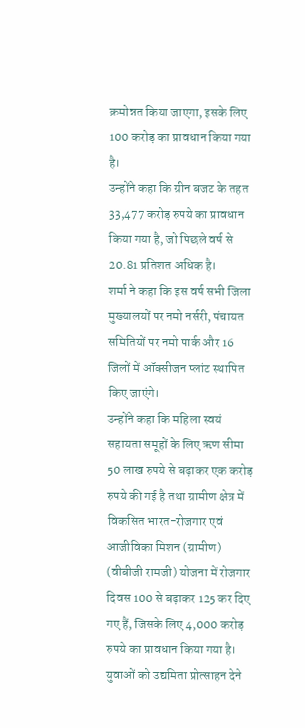क्रमोन्नत किया जाएगा, इसके लिए 100 करोड़ का प्रावधान किया गया है।
उन्होंने कहा कि ग्रीन बजट के तहत 33,477 करोड़ रुपये का प्रावधान किया गया है, जो पिछले वर्ष से 20.81 प्रतिशत अधिक है।
शर्मा ने कहा कि इस वर्ष सभी जिला मुख्यालयों पर नमो नर्सरी, पंचायत समितियों पर नमो पार्क और 16 जिलों में ऑक्सीजन प्लांट स्थापित किए जाएंगे।
उन्होंने कहा कि महिला स्वयं सहायता समूहों के लिए ऋण सीमा 50 लाख रुपये से बढ़ाकर एक करोड़ रुपये की गई है तथा ग्रामीण क्षेत्र में विकसित भारत-रोजगार एवं आजीविका मिशन (ग्रामीण) (वीबीजी रामजी) योजना में रोजगार दिवस 100 से बढ़ाकर 125 कर दिए गए हैं, जिसके लिए 4,000 करोड़ रुपये का प्रावधान किया गया है।
युवाओं को उद्यमिता प्रोत्साहन देने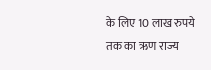के लिए 10 लाख रुपये तक का ऋण राज्य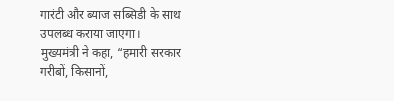गारंटी और ब्याज सब्सिडी के साथ उपलब्ध कराया जाएगा।
मुख्यमंत्री ने कहा, “हमारी सरकार गरीबों, किसानों,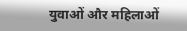युवाओं और महिलाओं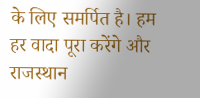के लिए समर्पित है। हम हर वादा पूरा करेंगे और राजस्थान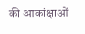की आकांक्षाओं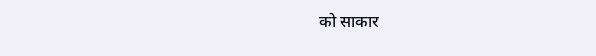को साकार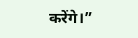करेंगे।”